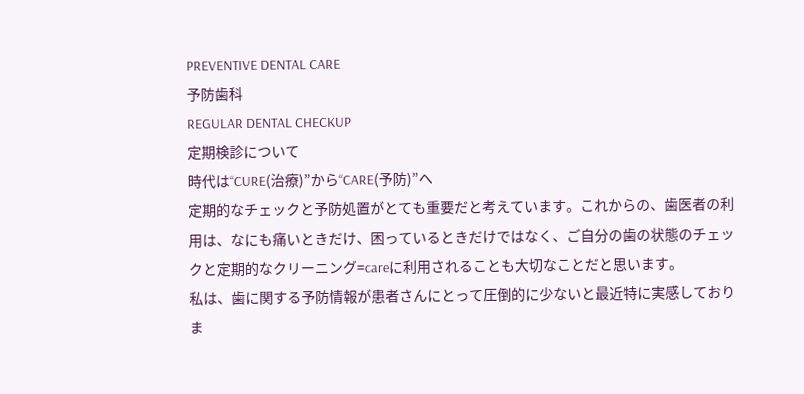PREVENTIVE DENTAL CARE
予防歯科
REGULAR DENTAL CHECKUP
定期検診について
時代は“CURE(治療)”から“CARE(予防)”へ
定期的なチェックと予防処置がとても重要だと考えています。これからの、歯医者の利用は、なにも痛いときだけ、困っているときだけではなく、ご自分の歯の状態のチェックと定期的なクリーニング=careに利用されることも大切なことだと思います。
私は、歯に関する予防情報が患者さんにとって圧倒的に少ないと最近特に実感しておりま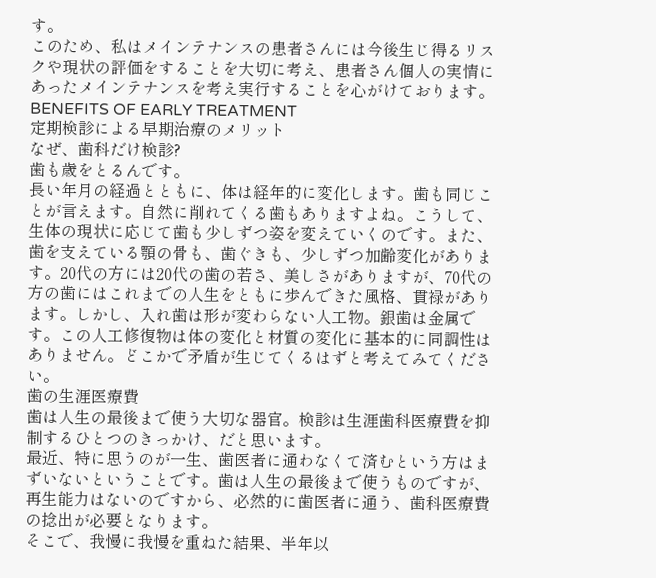す。
このため、私はメインテナンスの患者さんには今後生じ得るリスクや現状の評価をすることを大切に考え、患者さん個人の実情にあったメインテナンスを考え実行することを心がけております。
BENEFITS OF EARLY TREATMENT
定期検診による早期治療のメリット
なぜ、歯科だけ検診?
歯も歳をとるんです。
長い年月の経過とともに、体は経年的に変化します。歯も同じことが言えます。自然に削れてくる歯もありますよね。こうして、生体の現状に応じて歯も少しずつ姿を変えていくのです。また、歯を支えている顎の骨も、歯ぐきも、少しずつ加齢変化があります。20代の方には20代の歯の若さ、美しさがありますが、70代の方の歯にはこれまでの人生をともに歩んできた風格、貫禄があります。しかし、入れ歯は形が変わらない人工物。銀歯は金属です。この人工修復物は体の変化と材質の変化に基本的に同調性はありません。どこかで矛盾が生じてくるはずと考えてみてください。
歯の生涯医療費
歯は人生の最後まで使う大切な器官。検診は生涯歯科医療費を抑制するひとつのきっかけ、だと思います。
最近、特に思うのが一生、歯医者に通わなくて済むという方はまずいないということです。歯は人生の最後まで使うものですが、再生能力はないのですから、必然的に歯医者に通う、歯科医療費の捻出が必要となります。
そこで、我慢に我慢を重ねた結果、半年以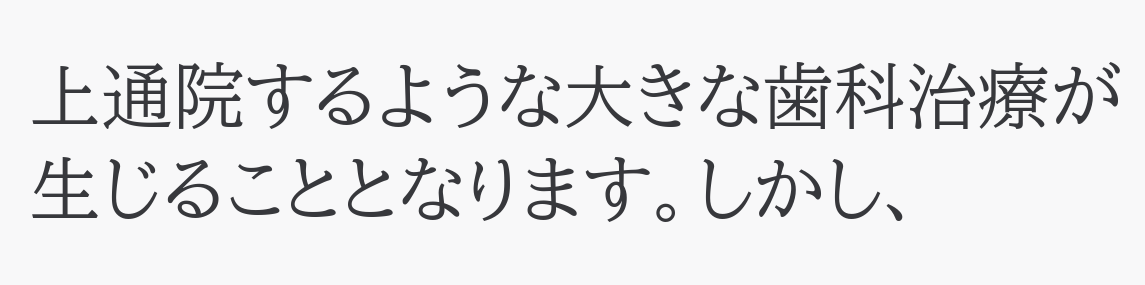上通院するような大きな歯科治療が生じることとなります。しかし、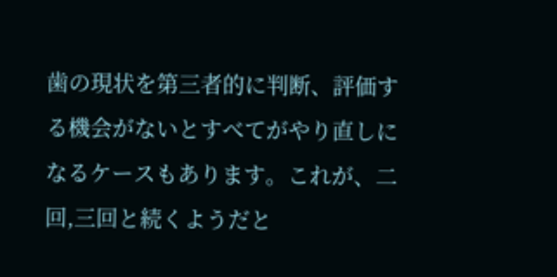歯の現状を第三者的に判断、評価する機会がないとすべてがやり直しになるケースもあります。これが、二回,三回と続くようだと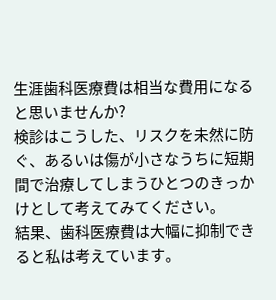生涯歯科医療費は相当な費用になると思いませんか?
検診はこうした、リスクを未然に防ぐ、あるいは傷が小さなうちに短期間で治療してしまうひとつのきっかけとして考えてみてください。
結果、歯科医療費は大幅に抑制できると私は考えています。